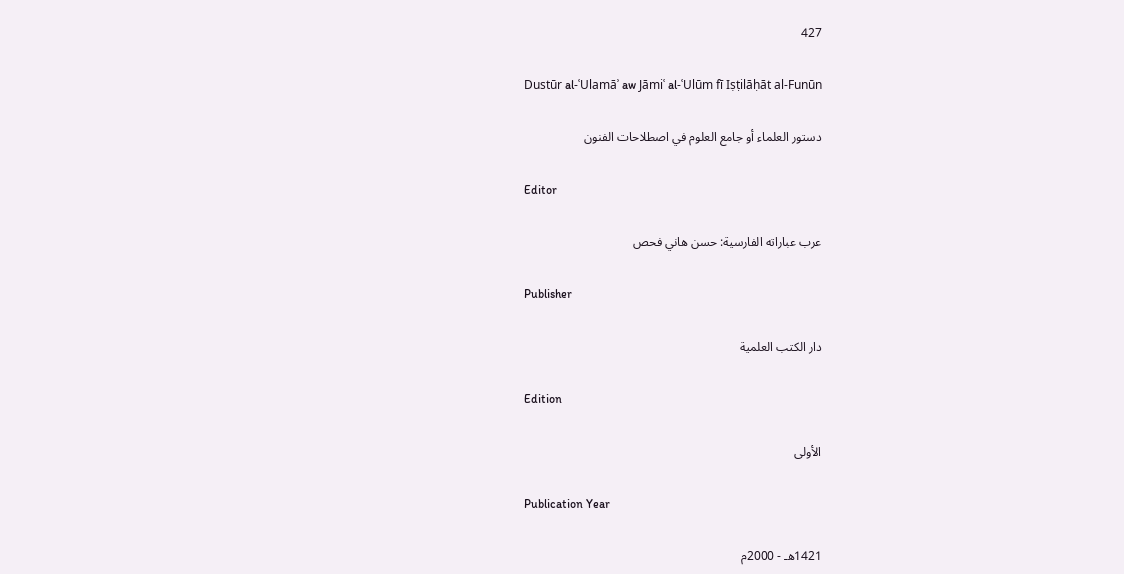427

Dustūr al-ʿUlamāʾ aw Jāmiʿ al-ʿUlūm fī Iṣṭilāḥāt al-Funūn

دستور العلماء أو جامع العلوم في اصطلاحات الفنون

Editor

عرب عباراته الفارسية: حسن هاني فحص

Publisher

دار الكتب العلمية

Edition

الأولى

Publication Year

1421هـ - 2000م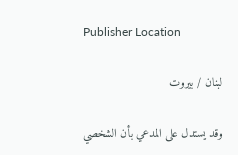Publisher Location

لبنان / بيروت

وقد يستدل على المدعي بأن الشخصي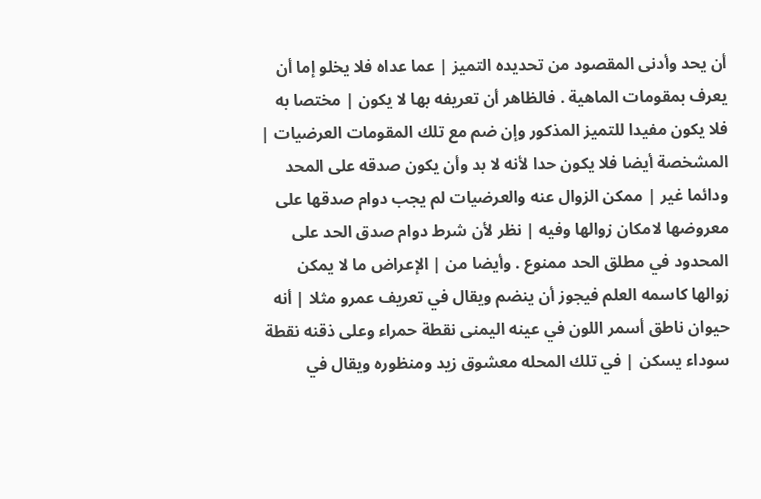أن يحد وأدنى المقصود من تحديده التميز | عما عداه فلا يخلو إما أن يعرف بمقومات الماهية . فالظاهر أن تعريفه بها لا يكون | مختصا به فلا يكون مفيدا للتميز المذكور وإن ضم مع تلك المقومات العرضيات | المشخصة أيضا فلا يكون حدا لأنه لا بد وأن يكون صدقه على المحد ودائما غير | ممكن الزوال عنه والعرضيات لم يجب دوام صدقها على معروضها لامكان زوالها وفيه | نظر لأن شرط دوام صدق الحد على المحدود في مطلق الحد ممنوع . وأيضا من | الإعراض ما لا يمكن زوالها كاسمه العلم فيجوز أن ينضم ويقال في تعريف عمرو مثلا | أنه حيوان ناطق أسمر اللون في عينه اليمنى نقطة حمراء وعلى ذقنه نقطة سوداء يسكن | في تلك المحله معشوق زيد ومنظوره ويقال في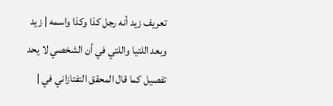تعريف زيد أنه رجل كذا وكذا واسمه | زيد وبعد اللتيا واللتي في أن الشخصي لا يحد تفصيل كما قال المحقق التفتازاني في |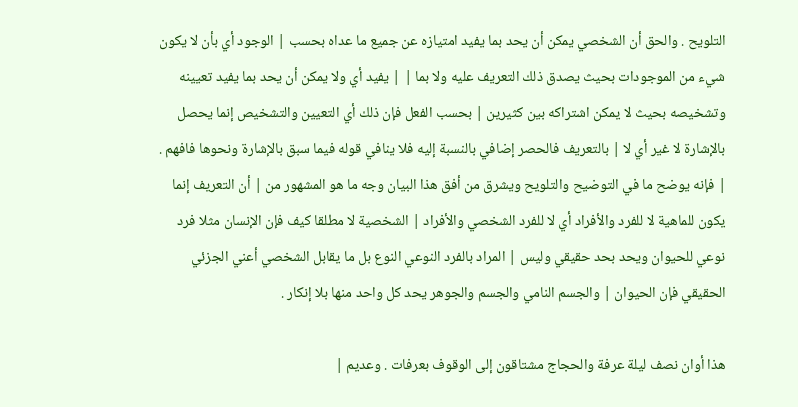التلويح . والحق أن الشخصي يمكن أن يحد بما يفيد امتيازه عن جميع ما عداه بحسب | الوجود أي بأن لا يكون شيء من الموجودات بحيث يصدق ذلك التعريف عليه ولا بما | | يفيد أي ولا يمكن أن يحد بما يفيد تعيينه وتشخيصه بحيث لا يمكن اشتراكه بين كثيرين | بحسب الفعل فإن ذلك أي التعيين والتشخيص إنما يحصل بالإشارة لا غير أي لا | بالتعريف فالحصر إضافي بالنسبة إليه فلا ينافي قوله فيما سبق بالإشارة ونحوها فافهم . | فإنه يوضح ما في التوضيح والتلويح ويشرق من أفق هذا البيان وجه ما هو المشهور من | أن التعريف إنما يكون للماهية لا للفرد والأفراد أي لا للفرد الشخصي والأفراد | الشخصية لا مطلقا كيف فإن الإنسان مثلا فرد نوعي للحيوان ويحد بحد حقيقي وليس | المراد بالفرد النوعي النوع بل ما يقابل الشخصي أعني الجزئي الحقيقي فإن الحيوان | والجسم النامي والجسم والجوهر يحد كل واحد منها بلا إنكار .

هذا أوان نصف ليلة عرفة والحجاج مشتاقون إلى الوقوف بعرفات . وعديم |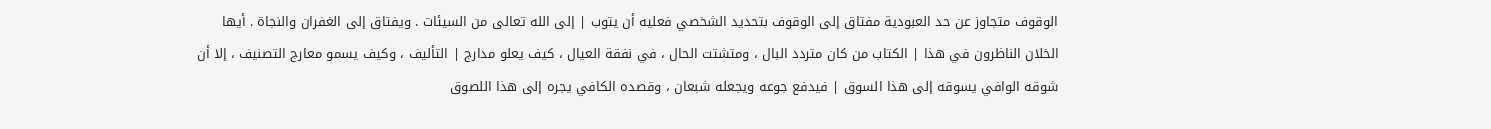الوقوف متجاوز عن حد العبودية مفتاق إلى الوقوف بتحديد الشخصي فعليه أن يتوب | إلى الله تعالى من السيئات . ويفتاق إلى الغفران والنجاة . أيها الخلان الناظرون في هذا | الكتاب من كان متردد البال ، ومتشتت الحال ، في نفقة العيال ، كيف يعلو مدارج | التأليف ، وكيف يسمو معارج التصنيف ، إلا أن شوقه الوافي يسوقه إلى هذا السوق | فيدفع جوعه ويجعله شبعان ، وقصده الكافي يجره إلى هذا اللصوق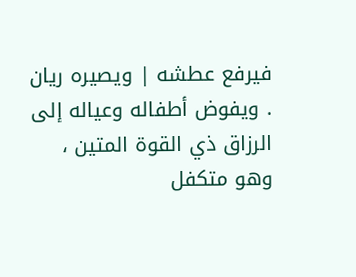فيرفع عطشه | ويصيره ريان . ويفوض أطفاله وعياله إلى الرزاق ذي القوة المتين ، وهو متكفل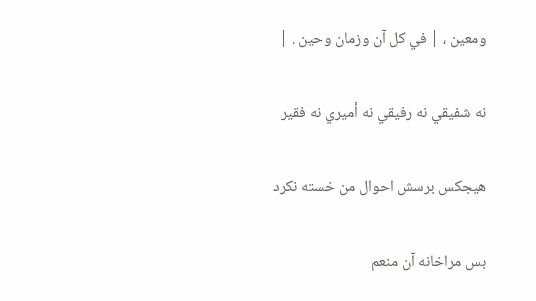ومعين ، | في كل آن وزمان وحين . |

نه شفيقي نه رفيقي نه أميري نه فقير

هيجكس برسش احوال من خسته نكرد

بس مراخانه آن منعم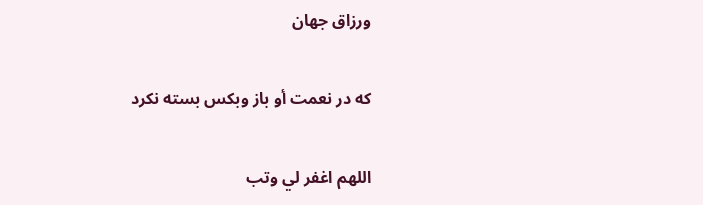ورزاق جهان

كه در نعمت أو باز وبكس بسته نكرد

اللهم اغفر لي وتب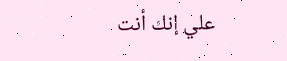علي إنك أنت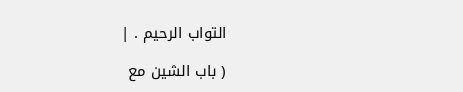التواب الرحيم . |

( باب الشين مع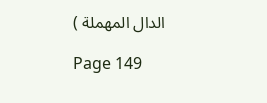الدال المهملة )

Page 149